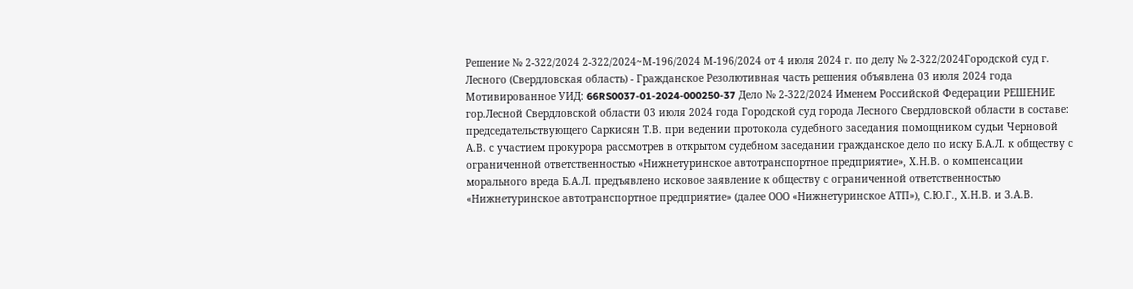Решение № 2-322/2024 2-322/2024~М-196/2024 М-196/2024 от 4 июля 2024 г. по делу № 2-322/2024Городской суд г. Лесного (Свердловская область) - Гражданское Резолютивная часть решения объявлена 03 июля 2024 года Мотивированное УИД: 66RS0037-01-2024-000250-37 Дело № 2-322/2024 Именем Российской Федерации РЕШЕНИЕ гор.Лесной Свердловской области 03 июля 2024 года Городской суд города Лесного Свердловской области в составе: председательствующего Саркисян Т.В. при ведении протокола судебного заседания помощником судьи Черновой А.В. с участием прокурора рассмотрев в открытом судебном заседании гражданское дело по иску Б.А.Л. к обществу с ограниченной ответственностью «Нижнетуринское автотранспортное предприятие», Х.Н.В. о компенсации морального вреда Б.А.Л. предъявлено исковое заявление к обществу с ограниченной ответственностью «Нижнетуринское автотранспортное предприятие» (далее ООО «Нижнетуринское АТП»), С.Ю.Г., Х.Н.В. и З.А.В.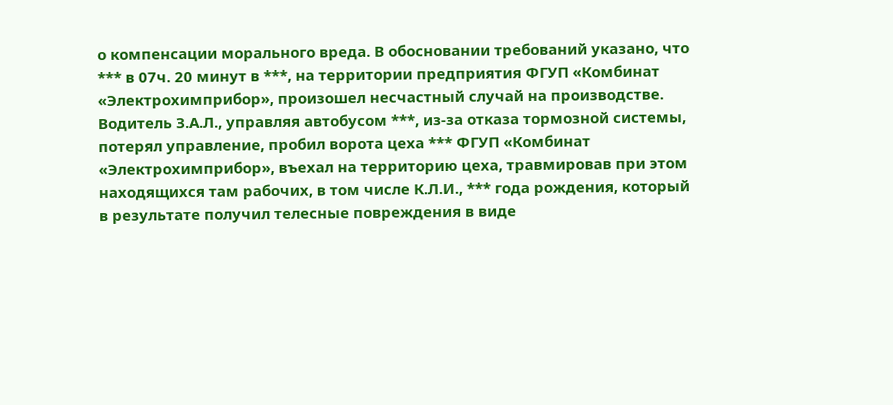о компенсации морального вреда. В обосновании требований указано, что *** в 07ч. 20 минут в ***, на территории предприятия ФГУП «Комбинат «Электрохимприбор», произошел несчастный случай на производстве. Водитель З.А.Л., управляя автобусом ***, из-за отказа тормозной системы, потерял управление, пробил ворота цеха *** ФГУП «Комбинат «Электрохимприбор», въехал на территорию цеха, травмировав при этом находящихся там рабочих, в том числе К.Л.И., *** года рождения, который в результате получил телесные повреждения в виде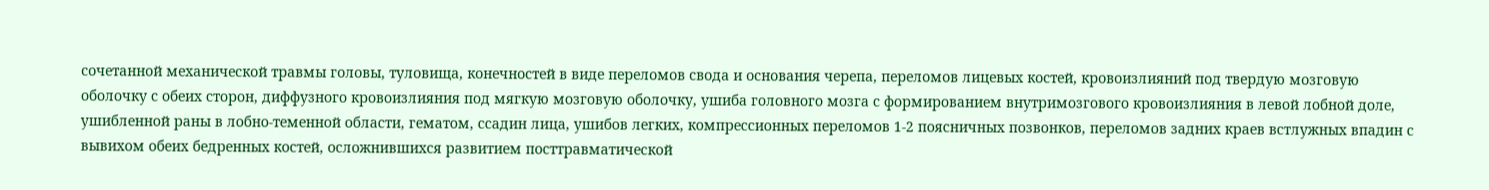сочетанной механической травмы головы, туловища, конечностей в виде переломов свода и основания черепа, переломов лицевых костей, кровоизлияний под твердую мозговую оболочку с обеих сторон, диффузного кровоизлияния под мягкую мозговую оболочку, ушиба головного мозга с формированием внутримозгового кровоизлияния в левой лобной доле, ушибленной раны в лобно-теменной области, гематом, ссадин лица, ушибов легких, компрессионных переломов 1-2 поясничных позвонков, переломов задних краев встлужных впадин с вывихом обеих бедренных костей, осложнившихся развитием посттравматической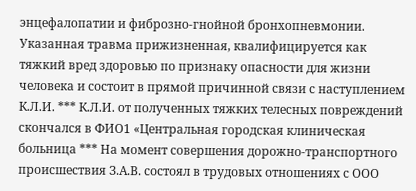энцефалопатии и фиброзно-гнойной бронхопневмонии. Указанная травма прижизненная, квалифицируется как тяжкий вред здоровью по признаку опасности для жизни человека и состоит в прямой причинной связи с наступлением К.Л.И. *** К.Л.И. от полученных тяжких телесных повреждений скончался в ФИО1 «Центральная городская клиническая больница *** На момент совершения дорожно-транспортного происшествия З.А.В. состоял в трудовых отношениях с ООО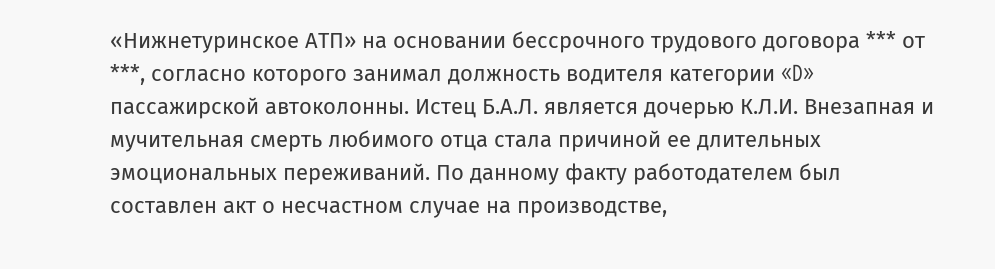«Нижнетуринское АТП» на основании бессрочного трудового договора *** от ***, согласно которого занимал должность водителя категории «D» пассажирской автоколонны. Истец Б.А.Л. является дочерью К.Л.И. Внезапная и мучительная смерть любимого отца стала причиной ее длительных эмоциональных переживаний. По данному факту работодателем был составлен акт о несчастном случае на производстве,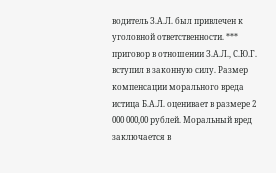водитель З.А.Л. был привлечен к уголовной ответственности. *** приговор в отношении З.А.Л., С.Ю.Г. вступил в законную силу. Размер компенсации морального вреда истица Б.А.Л. оценивает в размере 2 000 000,00 рублей. Моральный вред заключается в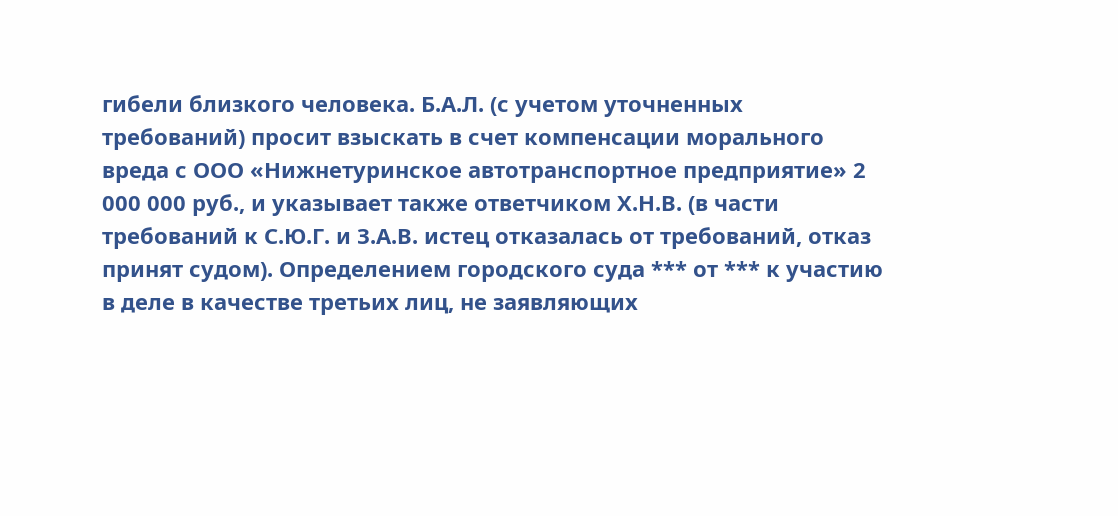гибели близкого человека. Б.А.Л. (с учетом уточненных требований) просит взыскать в счет компенсации морального вреда с ООО «Нижнетуринское автотранспортное предприятие» 2 000 000 руб., и указывает также ответчиком Х.Н.В. (в части требований к С.Ю.Г. и З.А.В. истец отказалась от требований, отказ принят судом). Определением городского суда *** от *** к участию в деле в качестве третьих лиц, не заявляющих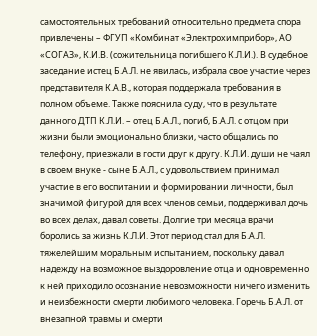самостоятельных требований относительно предмета спора привлечены – ФГУП «Комбинат «Электрохимприбор», АО «СОГАЗ», К.И.В. (сожительница погибшего К.Л.И.). В судебное заседание истец Б.А.Л. не явилась, избрала свое участие через представителя К.А.В., которая поддержала требования в полном объеме. Также пояснила суду, что в результате данного ДТП К.Л.И. – отец Б.А.Л., погиб, Б.А.Л. с отцом при жизни были эмоционально близки, часто общались по телефону, приезжали в гости друг к другу. К.Л.И. души не чаял в своем внуке - сыне Б.А.Л., с удовольствием принимал участие в его воспитании и формировании личности, был значимой фигурой для всех членов семьи, поддерживал дочь во всех делах, давал советы. Долгие три месяца врачи боролись за жизнь К.Л.И. Этот период стал для Б.А.Л. тяжелейшим моральным испытанием, поскольку давал надежду на возможное выздоровление отца и одновременно к ней приходило осознание невозможности ничего изменить и неизбежности смерти любимого человека. Горечь Б.А.Л. от внезапной травмы и смерти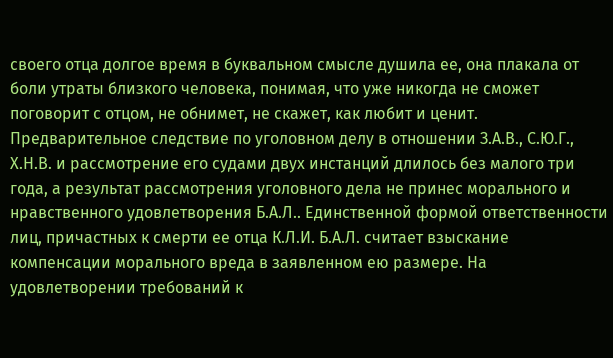своего отца долгое время в буквальном смысле душила ее, она плакала от боли утраты близкого человека, понимая, что уже никогда не сможет поговорит с отцом, не обнимет, не скажет, как любит и ценит. Предварительное следствие по уголовном делу в отношении З.А.В., С.Ю.Г., Х.Н.В. и рассмотрение его судами двух инстанций длилось без малого три года, а результат рассмотрения уголовного дела не принес морального и нравственного удовлетворения Б.А.Л.. Единственной формой ответственности лиц, причастных к смерти ее отца К.Л.И. Б.А.Л. считает взыскание компенсации морального вреда в заявленном ею размере. На удовлетворении требований к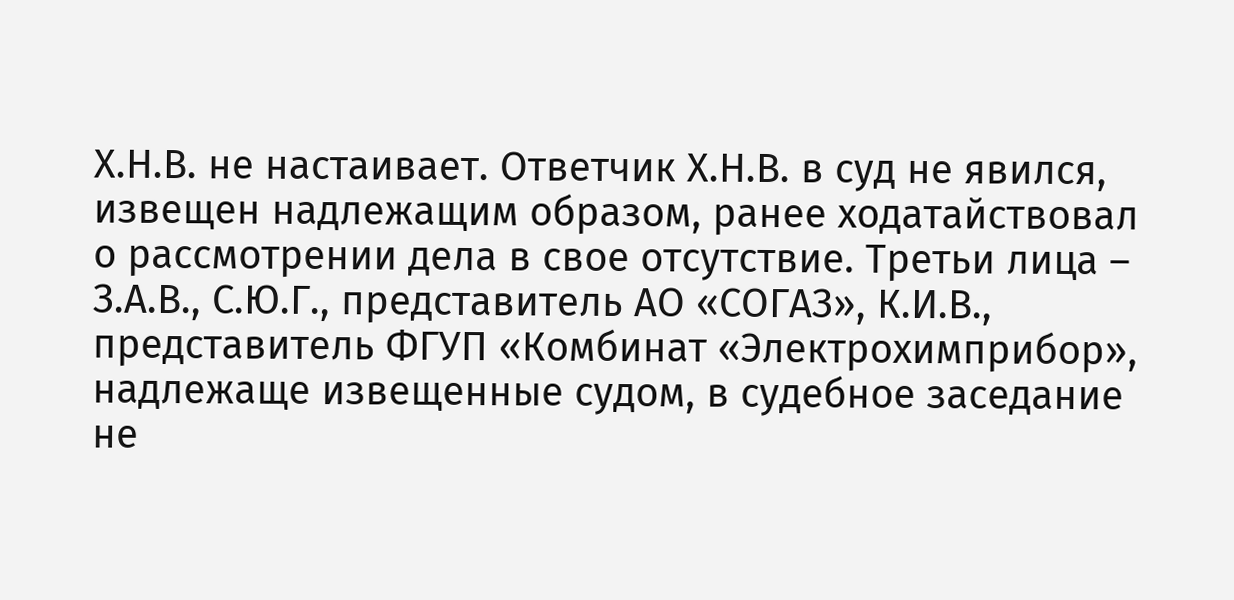Х.Н.В. не настаивает. Ответчик Х.Н.В. в суд не явился, извещен надлежащим образом, ранее ходатайствовал о рассмотрении дела в свое отсутствие. Третьи лица – З.А.В., С.Ю.Г., представитель АО «СОГАЗ», К.И.В., представитель ФГУП «Комбинат «Электрохимприбор», надлежаще извещенные судом, в судебное заседание не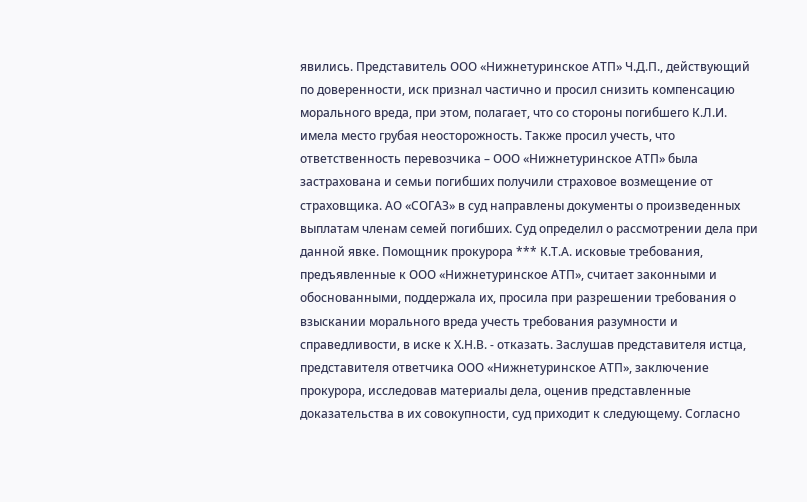явились. Представитель ООО «Нижнетуринское АТП» Ч.Д.П., действующий по доверенности, иск признал частично и просил снизить компенсацию морального вреда, при этом, полагает, что со стороны погибшего К.Л.И. имела место грубая неосторожность. Также просил учесть, что ответственность перевозчика – ООО «Нижнетуринское АТП» была застрахована и семьи погибших получили страховое возмещение от страховщика. АО «СОГАЗ» в суд направлены документы о произведенных выплатам членам семей погибших. Суд определил о рассмотрении дела при данной явке. Помощник прокурора *** К.Т.А. исковые требования, предъявленные к ООО «Нижнетуринское АТП», считает законными и обоснованными, поддержала их, просила при разрешении требования о взыскании морального вреда учесть требования разумности и справедливости, в иске к Х.Н.В. - отказать. Заслушав представителя истца, представителя ответчика ООО «Нижнетуринское АТП», заключение прокурора, исследовав материалы дела, оценив представленные доказательства в их совокупности, суд приходит к следующему. Согласно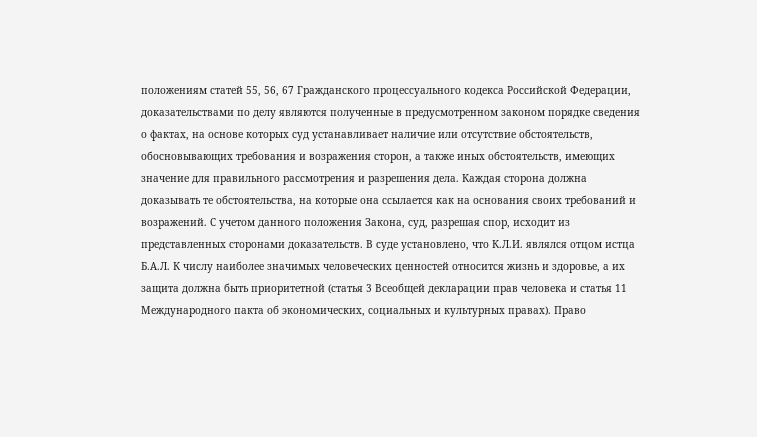положениям статей 55, 56, 67 Гражданского процессуального кодекса Российской Федерации, доказательствами по делу являются полученные в предусмотренном законом порядке сведения о фактах, на основе которых суд устанавливает наличие или отсутствие обстоятельств, обосновывающих требования и возражения сторон, а также иных обстоятельств, имеющих значение для правильного рассмотрения и разрешения дела. Каждая сторона должна доказывать те обстоятельства, на которые она ссылается как на основания своих требований и возражений. С учетом данного положения Закона, суд, разрешая спор, исходит из представленных сторонами доказательств. В суде установлено, что К.Л.И. являлся отцом истца Б.А.Л. К числу наиболее значимых человеческих ценностей относится жизнь и здоровье, а их защита должна быть приоритетной (статья 3 Всеобщей декларации прав человека и статья 11 Международного пакта об экономических, социальных и культурных правах). Право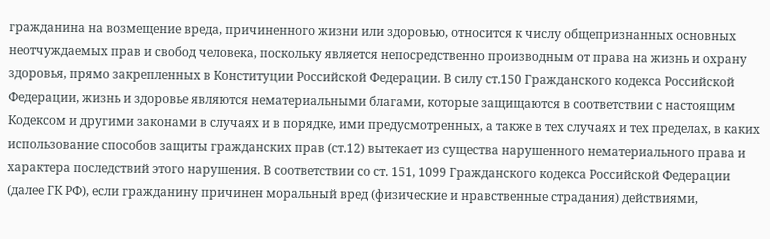гражданина на возмещение вреда, причиненного жизни или здоровью, относится к числу общепризнанных основных неотчуждаемых прав и свобод человека, поскольку является непосредственно производным от права на жизнь и охрану здоровья, прямо закрепленных в Конституции Российской Федерации. В силу ст.150 Гражданского кодекса Российской Федерации, жизнь и здоровье являются нематериальными благами, которые защищаются в соответствии с настоящим Кодексом и другими законами в случаях и в порядке, ими предусмотренных, а также в тех случаях и тех пределах, в каких использование способов защиты гражданских прав (ст.12) вытекает из существа нарушенного нематериального права и характера последствий этого нарушения. В соответствии со ст. 151, 1099 Гражданского кодекса Российской Федерации (далее ГК РФ), если гражданину причинен моральный вред (физические и нравственные страдания) действиями,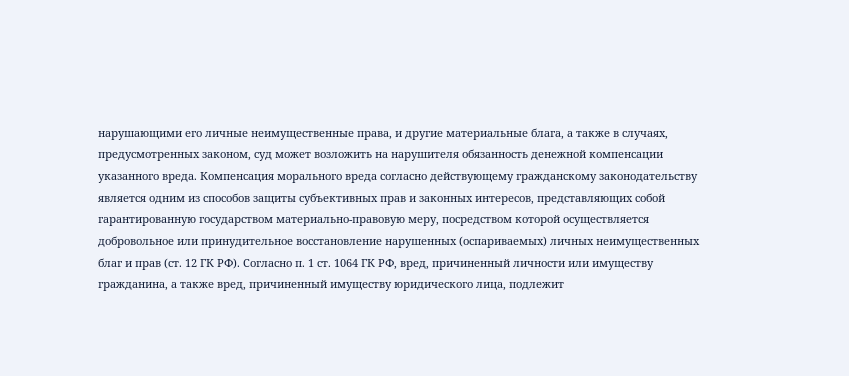нарушающими его личные неимущественные права, и другие материальные блага, а также в случаях, предусмотренных законом, суд может возложить на нарушителя обязанность денежной компенсации указанного вреда. Компенсация морального вреда согласно действующему гражданскому законодательству является одним из способов защиты субъективных прав и законных интересов, представляющих собой гарантированную государством материально-правовую меру, посредством которой осуществляется добровольное или принудительное восстановление нарушенных (оспариваемых) личных неимущественных благ и прав (ст. 12 ГК РФ). Согласно п. 1 ст. 1064 ГК РФ, вред, причиненный личности или имуществу гражданина, а также вред, причиненный имуществу юридического лица, подлежит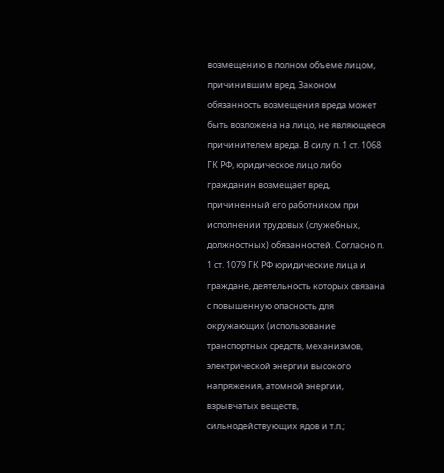возмещению в полном объеме лицом, причинившим вред. Законом обязанность возмещения вреда может быть возложена на лицо, не являющееся причинителем вреда. В силу п. 1 ст. 1068 ГК РФ, юридическое лицо либо гражданин возмещает вред, причиненный его работником при исполнении трудовых (служебных, должностных) обязанностей. Согласно п. 1 ст. 1079 ГК РФ юридические лица и граждане, деятельность которых связана с повышенную опасность для окружающих (использование транспортных средств, механизмов, электрической энергии высокого напряжения, атомной энергии, взрывчатых веществ, сильнодействующих ядов и т.п.;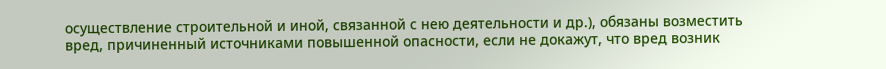осуществление строительной и иной, связанной с нею деятельности и др.), обязаны возместить вред, причиненный источниками повышенной опасности, если не докажут, что вред возник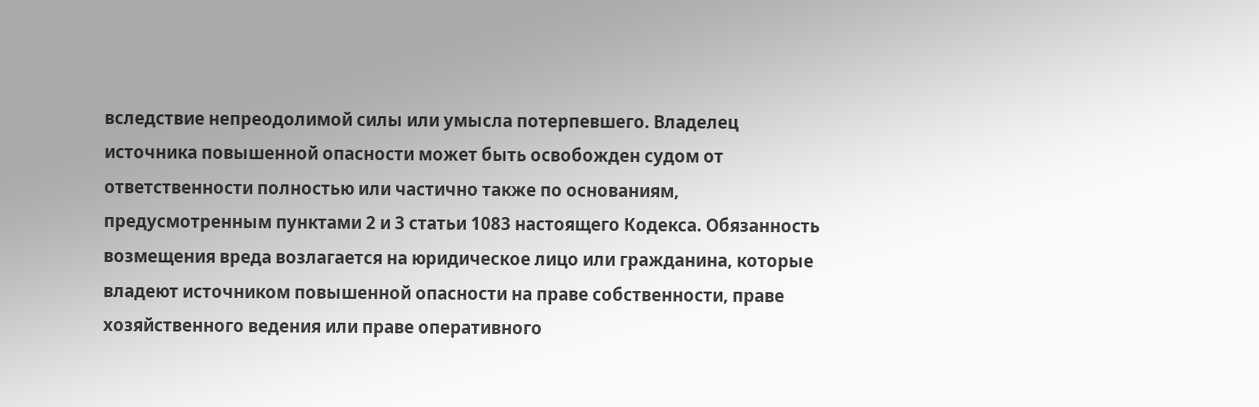вследствие непреодолимой силы или умысла потерпевшего. Владелец источника повышенной опасности может быть освобожден судом от ответственности полностью или частично также по основаниям, предусмотренным пунктами 2 и 3 статьи 1083 настоящего Кодекса. Обязанность возмещения вреда возлагается на юридическое лицо или гражданина, которые владеют источником повышенной опасности на праве собственности, праве хозяйственного ведения или праве оперативного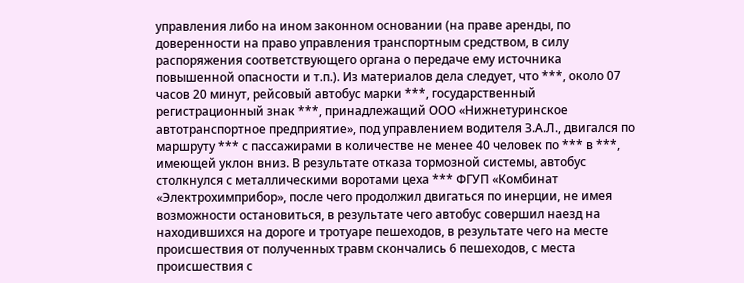управления либо на ином законном основании (на праве аренды, по доверенности на право управления транспортным средством, в силу распоряжения соответствующего органа о передаче ему источника повышенной опасности и т.п.). Из материалов дела следует, что ***, около 07 часов 20 минут, рейсовый автобус марки ***, государственный регистрационный знак ***, принадлежащий ООО «Нижнетуринское автотранспортное предприятие», под управлением водителя З.А.Л., двигался по маршруту *** с пассажирами в количестве не менее 40 человек по *** в ***, имеющей уклон вниз. В результате отказа тормозной системы, автобус столкнулся с металлическими воротами цеха *** ФГУП «Комбинат «Электрохимприбор», после чего продолжил двигаться по инерции, не имея возможности остановиться, в результате чего автобус совершил наезд на находившихся на дороге и тротуаре пешеходов, в результате чего на месте происшествия от полученных травм скончались 6 пешеходов, с места происшествия с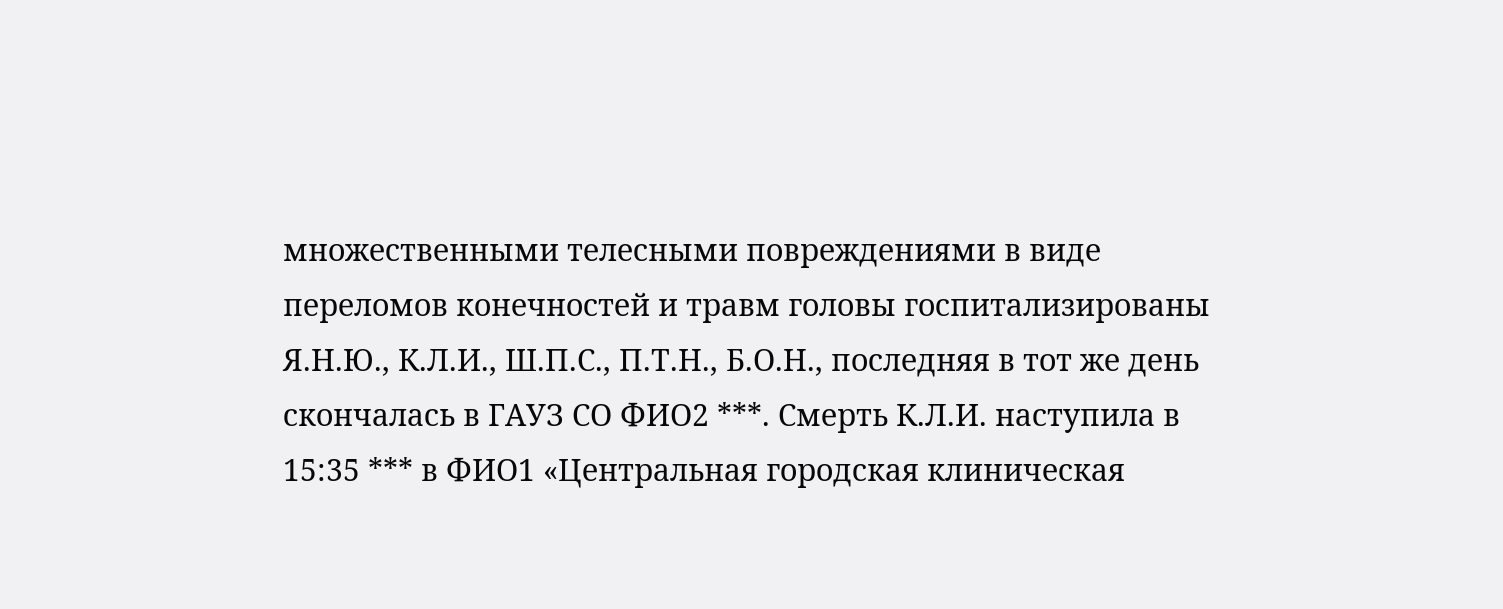множественными телесными повреждениями в виде переломов конечностей и травм головы госпитализированы Я.Н.Ю., К.Л.И., Ш.П.С., П.Т.Н., Б.О.Н., последняя в тот же день скончалась в ГАУЗ СО ФИО2 ***. Смерть К.Л.И. наступила в 15:35 *** в ФИО1 «Центральная городская клиническая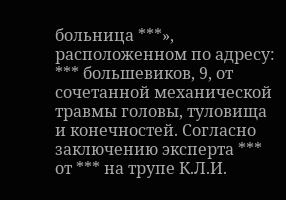больница ***», расположенном по адресу: *** большевиков, 9, от сочетанной механической травмы головы, туловища и конечностей. Согласно заключению эксперта *** от *** на трупе К.Л.И.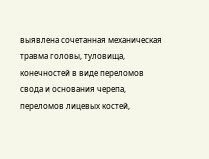выявлена сочетанная механическая травма головы, туловища, конечностей в виде переломов свода и основания черепа, переломов лицевых костей,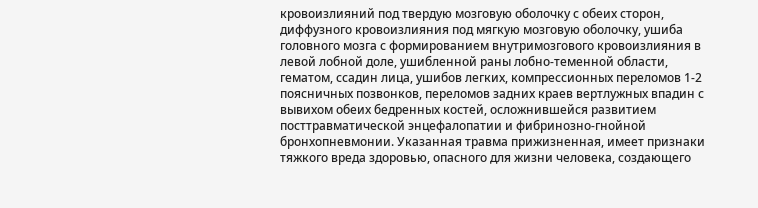кровоизлияний под твердую мозговую оболочку с обеих сторон, диффузного кровоизлияния под мягкую мозговую оболочку, ушиба головного мозга с формированием внутримозгового кровоизлияния в левой лобной доле, ушибленной раны лобно-теменной области, гематом, ссадин лица, ушибов легких, компрессионных переломов 1-2 поясничных позвонков, переломов задних краев вертлужных впадин с вывихом обеих бедренных костей, осложнившейся развитием посттравматической энцефалопатии и фибринозно-гнойной бронхопневмонии. Указанная травма прижизненная, имеет признаки тяжкого вреда здоровью, опасного для жизни человека, создающего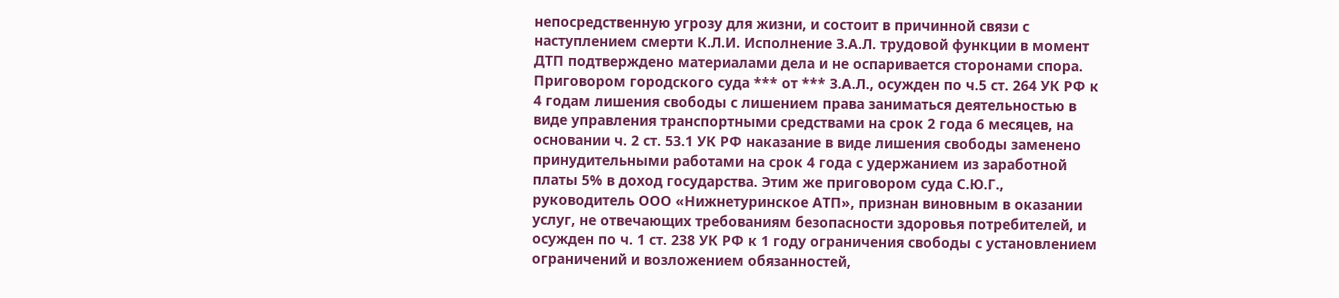непосредственную угрозу для жизни, и состоит в причинной связи с наступлением смерти К.Л.И. Исполнение З.А.Л. трудовой функции в момент ДТП подтверждено материалами дела и не оспаривается сторонами спора. Приговором городского суда *** от *** З.А.Л., осужден по ч.5 ст. 264 УК РФ к 4 годам лишения свободы с лишением права заниматься деятельностью в виде управления транспортными средствами на срок 2 года 6 месяцев, на основании ч. 2 ст. 53.1 УК РФ наказание в виде лишения свободы заменено принудительными работами на срок 4 года с удержанием из заработной платы 5% в доход государства. Этим же приговором суда С.Ю.Г., руководитель ООО «Нижнетуринское АТП», признан виновным в оказании услуг, не отвечающих требованиям безопасности здоровья потребителей, и осужден по ч. 1 ст. 238 УК РФ к 1 году ограничения свободы с установлением ограничений и возложением обязанностей,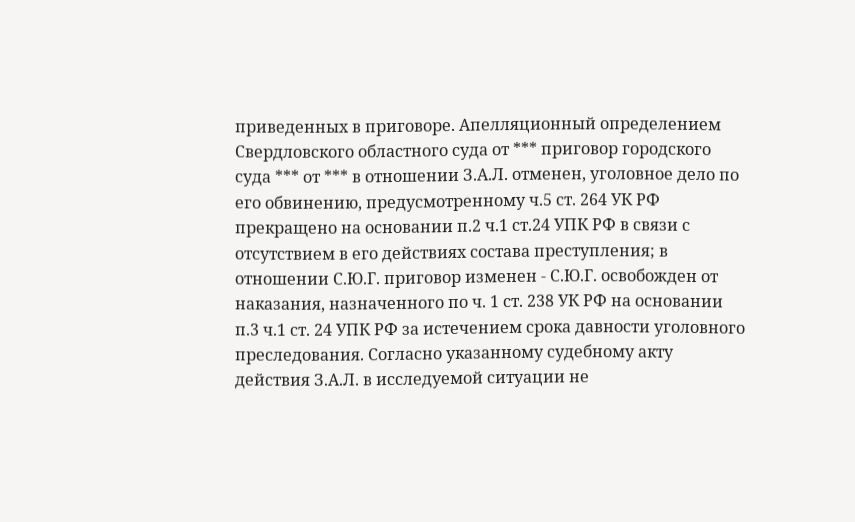приведенных в приговоре. Апелляционный определением Свердловского областного суда от *** приговор городского суда *** от *** в отношении З.А.Л. отменен, уголовное дело по его обвинению, предусмотренному ч.5 ст. 264 УК РФ прекращено на основании п.2 ч.1 ст.24 УПК РФ в связи с отсутствием в его действиях состава преступления; в отношении С.Ю.Г. приговор изменен - С.Ю.Г. освобожден от наказания, назначенного по ч. 1 ст. 238 УК РФ на основании п.3 ч.1 ст. 24 УПК РФ за истечением срока давности уголовного преследования. Согласно указанному судебному акту действия З.А.Л. в исследуемой ситуации не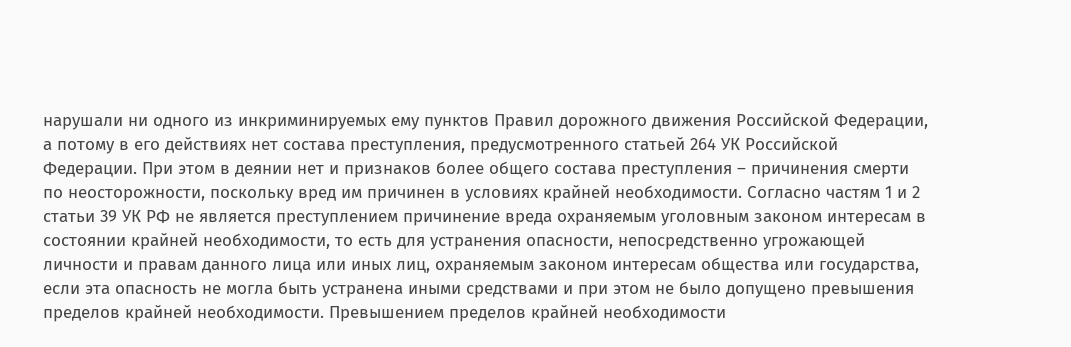нарушали ни одного из инкриминируемых ему пунктов Правил дорожного движения Российской Федерации, а потому в его действиях нет состава преступления, предусмотренного статьей 264 УК Российской Федерации. При этом в деянии нет и признаков более общего состава преступления – причинения смерти по неосторожности, поскольку вред им причинен в условиях крайней необходимости. Согласно частям 1 и 2 статьи 39 УК РФ не является преступлением причинение вреда охраняемым уголовным законом интересам в состоянии крайней необходимости, то есть для устранения опасности, непосредственно угрожающей личности и правам данного лица или иных лиц, охраняемым законом интересам общества или государства, если эта опасность не могла быть устранена иными средствами и при этом не было допущено превышения пределов крайней необходимости. Превышением пределов крайней необходимости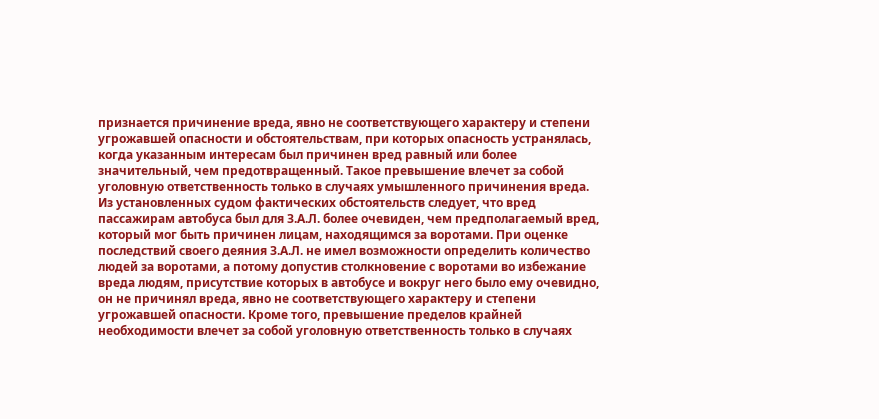признается причинение вреда, явно не соответствующего характеру и степени угрожавшей опасности и обстоятельствам, при которых опасность устранялась, когда указанным интересам был причинен вред равный или более значительный, чем предотвращенный. Такое превышение влечет за собой уголовную ответственность только в случаях умышленного причинения вреда. Из установленных судом фактических обстоятельств следует, что вред пассажирам автобуса был для З.А.Л. более очевиден, чем предполагаемый вред, который мог быть причинен лицам, находящимся за воротами. При оценке последствий своего деяния З.А.Л. не имел возможности определить количество людей за воротами, а потому допустив столкновение с воротами во избежание вреда людям, присутствие которых в автобусе и вокруг него было ему очевидно, он не причинял вреда, явно не соответствующего характеру и степени угрожавшей опасности. Кроме того, превышение пределов крайней необходимости влечет за собой уголовную ответственность только в случаях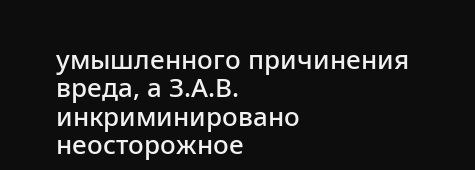умышленного причинения вреда, а З.А.В. инкриминировано неосторожное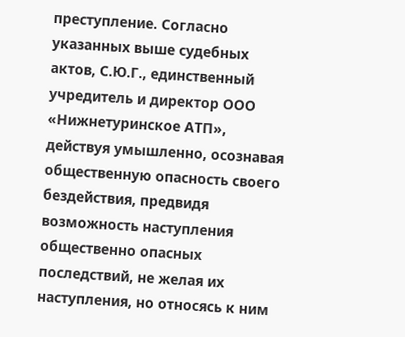преступление. Согласно указанных выше судебных актов, С.Ю.Г., единственный учредитель и директор ООО «Нижнетуринское АТП», действуя умышленно, осознавая общественную опасность своего бездействия, предвидя возможность наступления общественно опасных последствий, не желая их наступления, но относясь к ним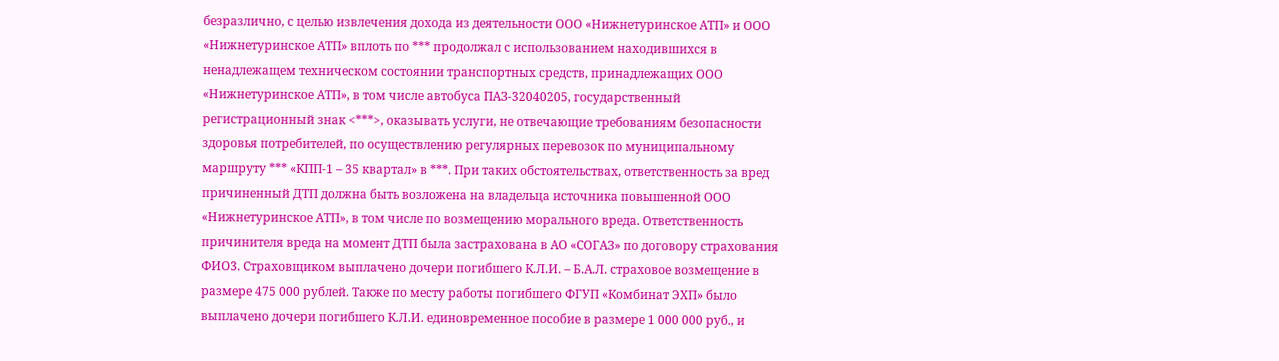безразлично, с целью извлечения дохода из деятельности ООО «Нижнетуринское АТП» и ООО «Нижнетуринское АТП» вплоть по *** продолжал с использованием находившихся в ненадлежащем техническом состоянии транспортных средств, принадлежащих ООО «Нижнетуринское АТП», в том числе автобуса ПАЗ-32040205, государственный регистрационный знак <***>, оказывать услуги, не отвечающие требованиям безопасности здоровья потребителей, по осуществлению регулярных перевозок по муниципальному маршруту *** «КПП-1 – 35 квартал» в ***. При таких обстоятельствах, ответственность за вред причиненный ДТП должна быть возложена на владельца источника повышенной ООО «Нижнетуринское АТП», в том числе по возмещению морального вреда. Ответственность причинителя вреда на момент ДТП была застрахована в АО «СОГАЗ» по договору страхования ФИО3. Страховщиком выплачено дочери погибшего К.Л.И. – Б.А.Л. страховое возмещение в размере 475 000 рублей. Также по месту работы погибшего ФГУП «Комбинат ЭХП» было выплачено дочери погибшего К.Л.И. единовременное пособие в размере 1 000 000 руб., и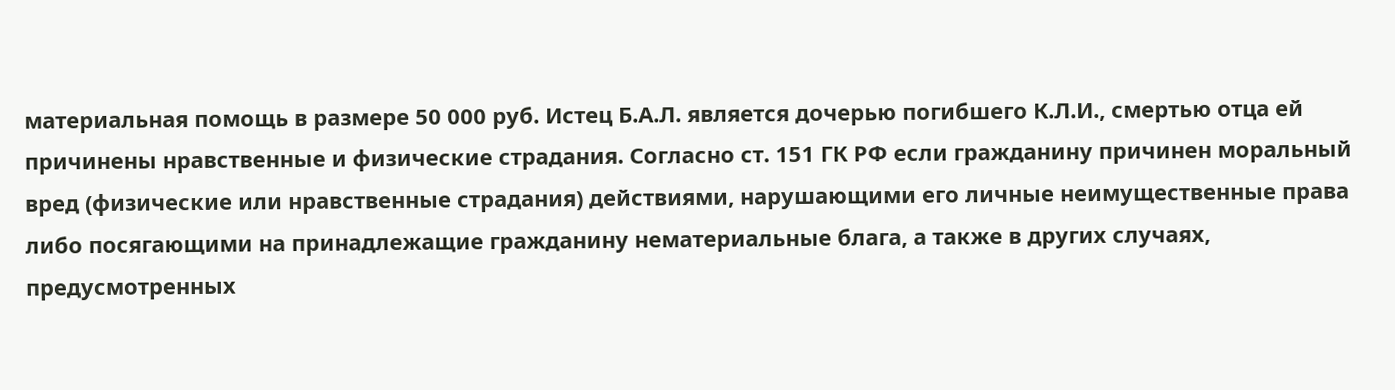материальная помощь в размере 50 000 руб. Истец Б.А.Л. является дочерью погибшего К.Л.И., смертью отца ей причинены нравственные и физические страдания. Согласно ст. 151 ГК РФ если гражданину причинен моральный вред (физические или нравственные страдания) действиями, нарушающими его личные неимущественные права либо посягающими на принадлежащие гражданину нематериальные блага, а также в других случаях, предусмотренных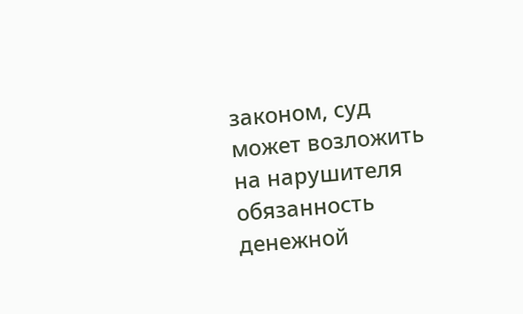законом, суд может возложить на нарушителя обязанность денежной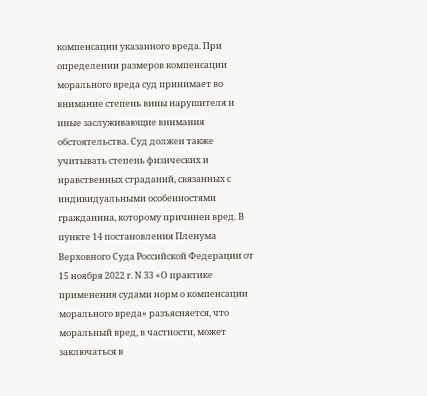компенсации указанного вреда. При определении размеров компенсации морального вреда суд принимает во внимание степень вины нарушителя и иные заслуживающие внимания обстоятельства. Суд должен также учитывать степень физических и нравственных страданий, связанных с индивидуальными особенностями гражданина, которому причинен вред. В пункте 14 постановления Пленума Верховного Суда Российской Федерации от 15 ноября 2022 г. N 33 «О практике применения судами норм о компенсации морального вреда» разъясняется, что моральный вред, в частности, может заключаться в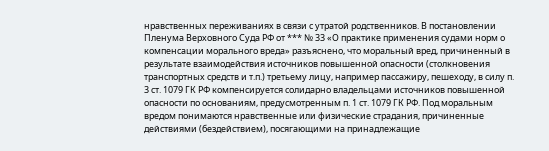нравственных переживаниях в связи с утратой родственников. В постановлении Пленума Верховного Суда РФ от *** № 33 «О практике применения судами норм о компенсации морального вреда» разъяснено, что моральный вред, причиненный в результате взаимодействия источников повышенной опасности (столкновения транспортных средств и т.п.) третьему лицу, например пассажиру, пешеходу, в силу п. 3 ст. 1079 ГК РФ компенсируется солидарно владельцами источников повышенной опасности по основаниям, предусмотренным п. 1 ст. 1079 ГК РФ. Под моральным вредом понимаются нравственные или физические страдания, причиненные действиями (бездействием), посягающими на принадлежащие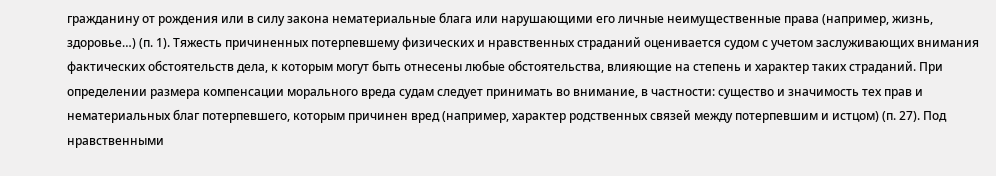гражданину от рождения или в силу закона нематериальные блага или нарушающими его личные неимущественные права (например, жизнь, здоровье…) (п. 1). Тяжесть причиненных потерпевшему физических и нравственных страданий оценивается судом с учетом заслуживающих внимания фактических обстоятельств дела, к которым могут быть отнесены любые обстоятельства, влияющие на степень и характер таких страданий. При определении размера компенсации морального вреда судам следует принимать во внимание, в частности: существо и значимость тех прав и нематериальных благ потерпевшего, которым причинен вред (например, характер родственных связей между потерпевшим и истцом) (п. 27). Под нравственными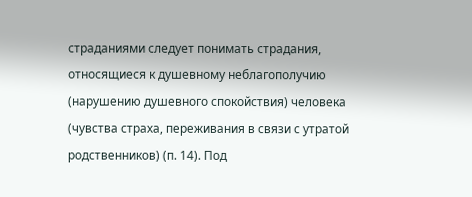страданиями следует понимать страдания, относящиеся к душевному неблагополучию (нарушению душевного спокойствия) человека (чувства страха, переживания в связи с утратой родственников) (п. 14). Под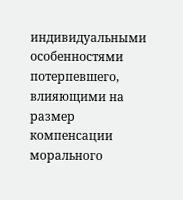индивидуальными особенностями потерпевшего, влияющими на размер компенсации морального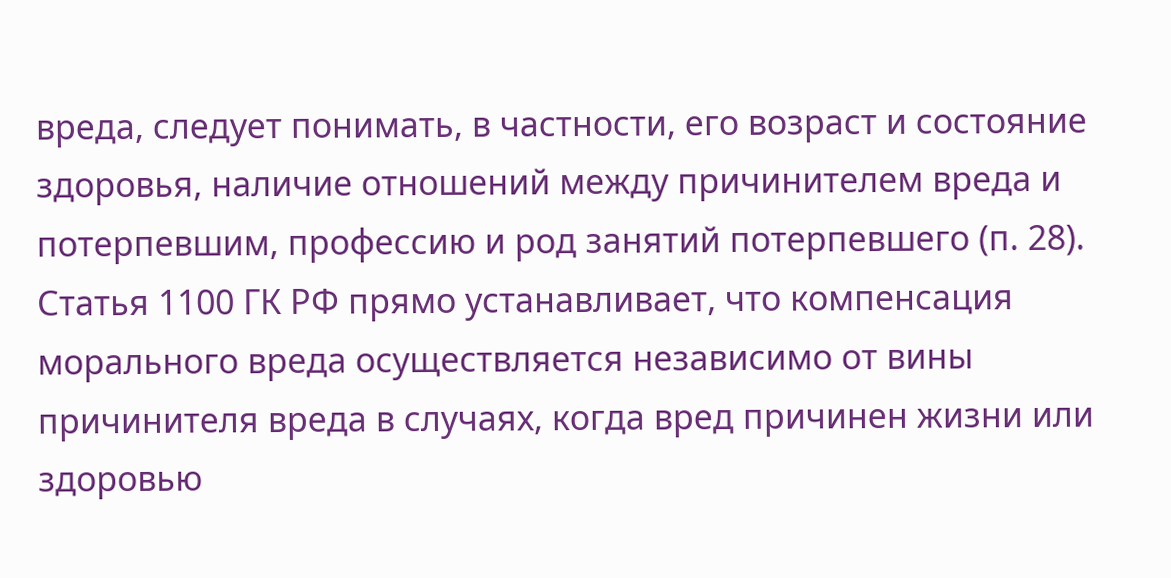вреда, следует понимать, в частности, его возраст и состояние здоровья, наличие отношений между причинителем вреда и потерпевшим, профессию и род занятий потерпевшего (п. 28). Статья 1100 ГК РФ прямо устанавливает, что компенсация морального вреда осуществляется независимо от вины причинителя вреда в случаях, когда вред причинен жизни или здоровью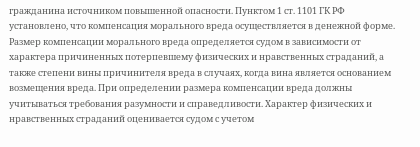гражданина источником повышенной опасности. Пунктом 1 ст. 1101 ГК РФ установлено, что компенсация морального вреда осуществляется в денежной форме. Размер компенсации морального вреда определяется судом в зависимости от характера причиненных потерпевшему физических и нравственных страданий, а также степени вины причинителя вреда в случаях, когда вина является основанием возмещения вреда. При определении размера компенсации вреда должны учитываться требования разумности и справедливости. Характер физических и нравственных страданий оценивается судом с учетом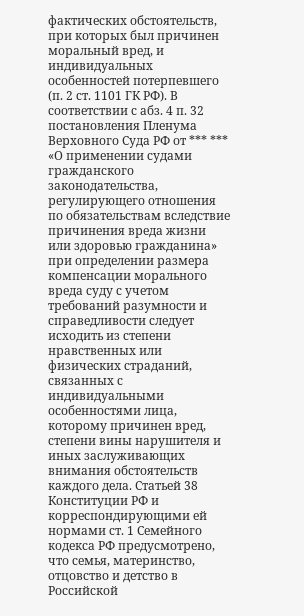фактических обстоятельств, при которых был причинен моральный вред, и индивидуальных особенностей потерпевшего (п. 2 ст. 1101 ГК РФ). В соответствии с абз. 4 п. 32 постановления Пленума Верховного Суда РФ от *** *** «О применении судами гражданского законодательства, регулирующего отношения по обязательствам вследствие причинения вреда жизни или здоровью гражданина» при определении размера компенсации морального вреда суду с учетом требований разумности и справедливости следует исходить из степени нравственных или физических страданий, связанных с индивидуальными особенностями лица, которому причинен вред, степени вины нарушителя и иных заслуживающих внимания обстоятельств каждого дела. Статьей 38 Конституции РФ и корреспондирующими ей нормами ст. 1 Семейного кодекса РФ предусмотрено, что семья, материнство, отцовство и детство в Российской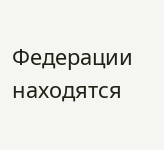Федерации находятся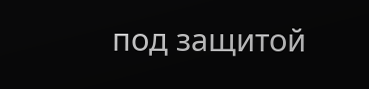под защитой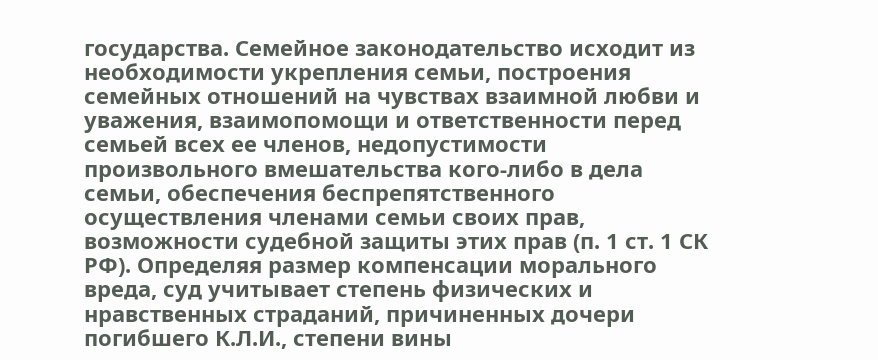государства. Семейное законодательство исходит из необходимости укрепления семьи, построения семейных отношений на чувствах взаимной любви и уважения, взаимопомощи и ответственности перед семьей всех ее членов, недопустимости произвольного вмешательства кого-либо в дела семьи, обеспечения беспрепятственного осуществления членами семьи своих прав, возможности судебной защиты этих прав (п. 1 ст. 1 СК РФ). Определяя размер компенсации морального вреда, суд учитывает степень физических и нравственных страданий, причиненных дочери погибшего К.Л.И., степени вины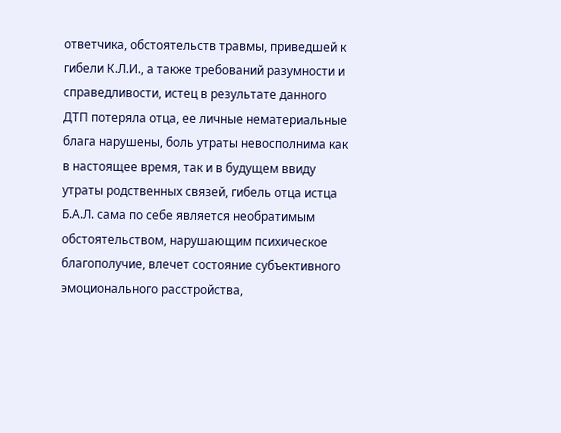ответчика, обстоятельств травмы, приведшей к гибели К.Л.И., а также требований разумности и справедливости, истец в результате данного ДТП потеряла отца, ее личные нематериальные блага нарушены, боль утраты невосполнима как в настоящее время, так и в будущем ввиду утраты родственных связей, гибель отца истца Б.А.Л. сама по себе является необратимым обстоятельством, нарушающим психическое благополучие, влечет состояние субъективного эмоционального расстройства,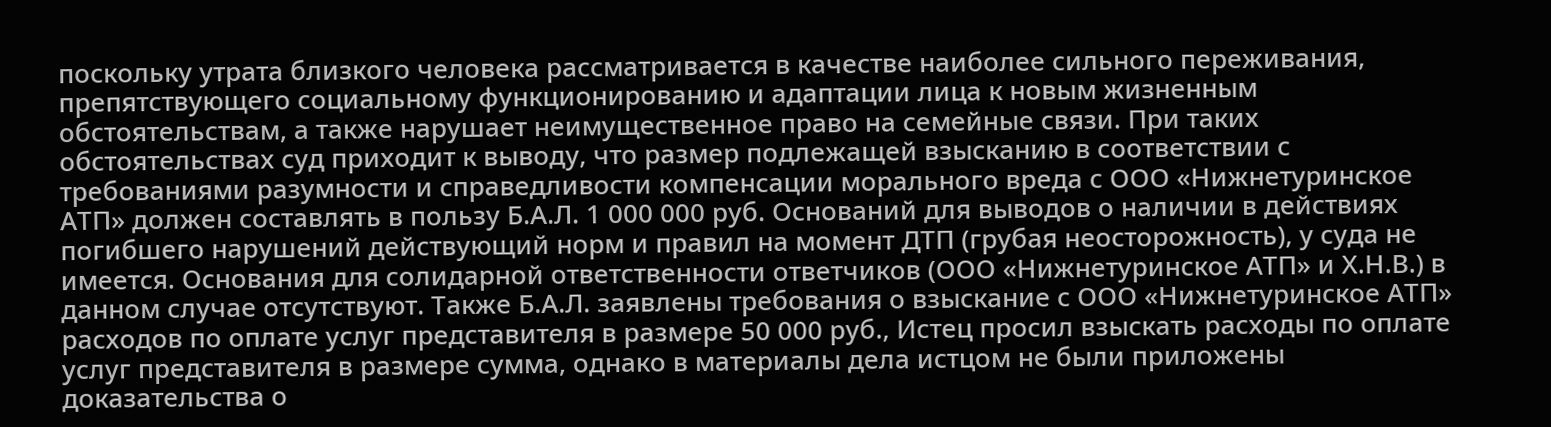поскольку утрата близкого человека рассматривается в качестве наиболее сильного переживания, препятствующего социальному функционированию и адаптации лица к новым жизненным обстоятельствам, а также нарушает неимущественное право на семейные связи. При таких обстоятельствах суд приходит к выводу, что размер подлежащей взысканию в соответствии с требованиями разумности и справедливости компенсации морального вреда с ООО «Нижнетуринское АТП» должен составлять в пользу Б.А.Л. 1 000 000 руб. Оснований для выводов о наличии в действиях погибшего нарушений действующий норм и правил на момент ДТП (грубая неосторожность), у суда не имеется. Основания для солидарной ответственности ответчиков (ООО «Нижнетуринское АТП» и Х.Н.В.) в данном случае отсутствуют. Также Б.А.Л. заявлены требования о взыскание с ООО «Нижнетуринское АТП» расходов по оплате услуг представителя в размере 50 000 руб., Истец просил взыскать расходы по оплате услуг представителя в размере сумма, однако в материалы дела истцом не были приложены доказательства о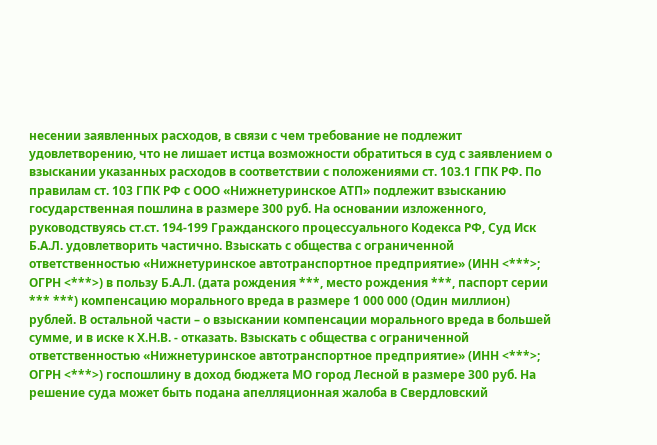несении заявленных расходов, в связи с чем требование не подлежит удовлетворению, что не лишает истца возможности обратиться в суд с заявлением о взыскании указанных расходов в соответствии с положениями ст. 103.1 ГПК РФ. По правилам ст. 103 ГПК РФ с ООО «Нижнетуринское АТП» подлежит взысканию государственная пошлина в размере 300 руб. На основании изложенного, руководствуясь ст.ст. 194-199 Гражданского процессуального Кодекса РФ, Суд Иск Б.А.Л. удовлетворить частично. Взыскать с общества с ограниченной ответственностью «Нижнетуринское автотранспортное предприятие» (ИНН <***>; ОГРН <***>) в пользу Б.А.Л. (дата рождения ***, место рождения ***, паспорт серии *** ***) компенсацию морального вреда в размере 1 000 000 (Один миллион) рублей. В остальной части – о взыскании компенсации морального вреда в большей сумме, и в иске к Х.Н.В. - отказать. Взыскать с общества с ограниченной ответственностью «Нижнетуринское автотранспортное предприятие» (ИНН <***>; ОГРН <***>) госпошлину в доход бюджета МО город Лесной в размере 300 руб. На решение суда может быть подана апелляционная жалоба в Свердловский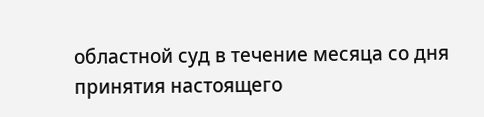областной суд в течение месяца со дня принятия настоящего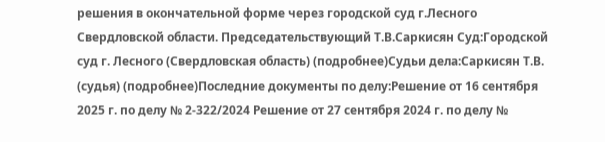решения в окончательной форме через городской суд г.Лесного Свердловской области. Председательствующий Т.В.Саркисян Суд:Городской суд г. Лесного (Свердловская область) (подробнее)Судьи дела:Саркисян Т.В. (судья) (подробнее)Последние документы по делу:Решение от 16 сентября 2025 г. по делу № 2-322/2024 Решение от 27 сентября 2024 г. по делу №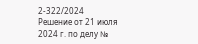2-322/2024 Решение от 21 июля 2024 г. по делу №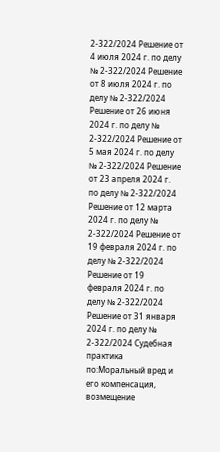2-322/2024 Решение от 4 июля 2024 г. по делу № 2-322/2024 Решение от 8 июля 2024 г. по делу № 2-322/2024 Решение от 26 июня 2024 г. по делу № 2-322/2024 Решение от 5 мая 2024 г. по делу № 2-322/2024 Решение от 23 апреля 2024 г. по делу № 2-322/2024 Решение от 12 марта 2024 г. по делу № 2-322/2024 Решение от 19 февраля 2024 г. по делу № 2-322/2024 Решение от 19 февраля 2024 г. по делу № 2-322/2024 Решение от 31 января 2024 г. по делу № 2-322/2024 Судебная практика по:Моральный вред и его компенсация, возмещение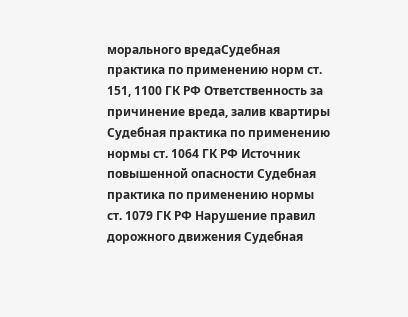морального вредаСудебная практика по применению норм ст. 151, 1100 ГК РФ Ответственность за причинение вреда, залив квартиры Судебная практика по применению нормы ст. 1064 ГК РФ Источник повышенной опасности Судебная практика по применению нормы ст. 1079 ГК РФ Нарушение правил дорожного движения Судебная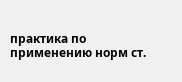практика по применению норм ст.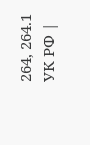264, 264.1 УК РФ |